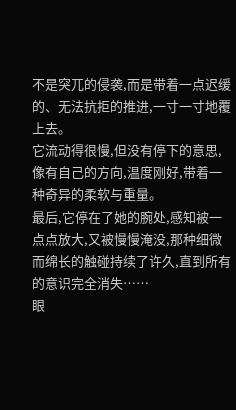不是突兀的侵袭,而是带着一点迟缓的、无法抗拒的推进,一寸一寸地覆上去。
它流动得很慢,但没有停下的意思,像有自己的方向,温度刚好,带着一种奇异的柔软与重量。
最后,它停在了她的腕处,感知被一点点放大,又被慢慢淹没,那种细微而绵长的触碰持续了许久,直到所有的意识完全消失……
眼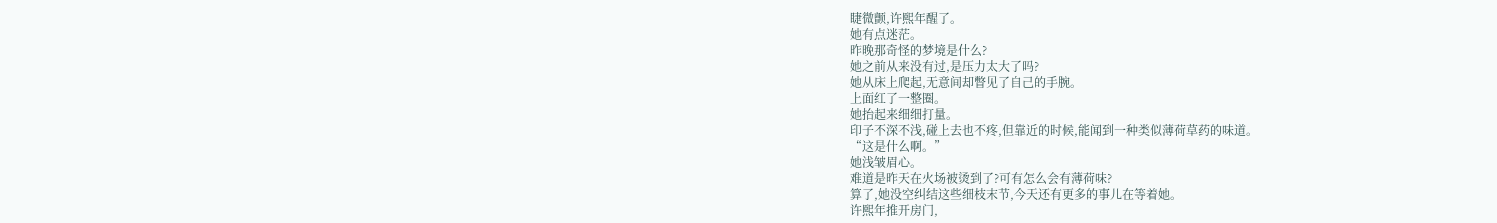睫微颤,许熙年醒了。
她有点迷茫。
昨晚那奇怪的梦境是什么?
她之前从来没有过,是压力太大了吗?
她从床上爬起,无意间却瞥见了自己的手腕。
上面红了一整圈。
她抬起来细细打量。
印子不深不浅,碰上去也不疼,但靠近的时候,能闻到一种类似薄荷草药的味道。
“这是什么啊。”
她浅皱眉心。
难道是昨天在火场被烫到了?可有怎么会有薄荷味?
算了,她没空纠结这些细枝末节,今天还有更多的事儿在等着她。
许熙年推开房门,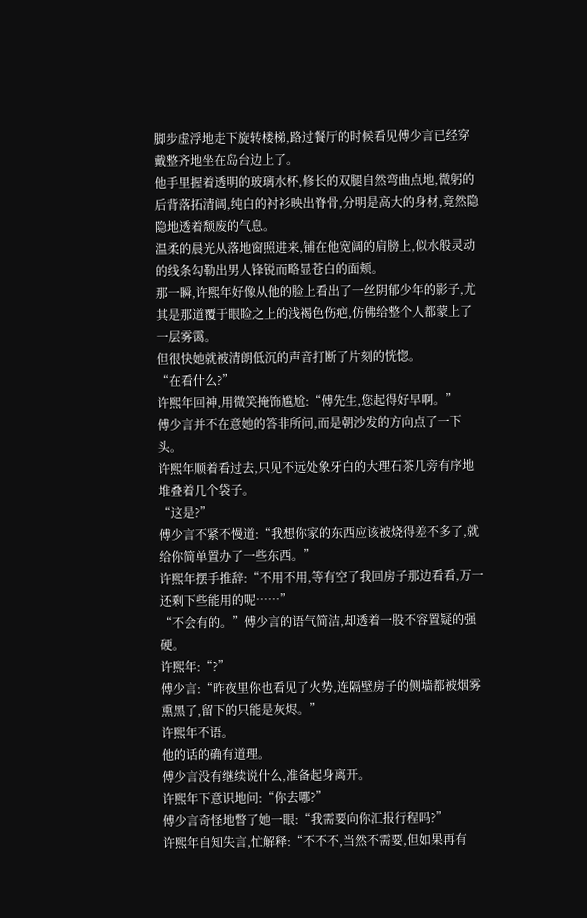脚步虚浮地走下旋转楼梯,路过餐厅的时候看见傅少言已经穿戴整齐地坐在岛台边上了。
他手里握着透明的玻璃水杯,修长的双腿自然弯曲点地,微躬的后背落拓清阔,纯白的衬衫映出脊骨,分明是高大的身材,竟然隐隐地透着颓废的气息。
温柔的晨光从落地窗照进来,铺在他宽阔的肩膀上,似水般灵动的线条勾勒出男人锋锐而略显苍白的面颊。
那一瞬,许熙年好像从他的脸上看出了一丝阴郁少年的影子,尤其是那道覆于眼睑之上的浅褐色伤疤,仿佛给整个人都蒙上了一层雾霭。
但很快她就被清朗低沉的声音打断了片刻的恍惚。
“在看什么?”
许熙年回神,用微笑掩饰尴尬:“傅先生,您起得好早啊。”
傅少言并不在意她的答非所问,而是朝沙发的方向点了一下头。
许熙年顺着看过去,只见不远处象牙白的大理石茶几旁有序地堆叠着几个袋子。
“这是?”
傅少言不紧不慢道:“我想你家的东西应该被烧得差不多了,就给你简单置办了一些东西。”
许熙年摆手推辞:“不用不用,等有空了我回房子那边看看,万一还剩下些能用的呢……”
“不会有的。”傅少言的语气简洁,却透着一股不容置疑的强硬。
许熙年:“?”
傅少言:“昨夜里你也看见了火势,连隔壁房子的侧墙都被烟雾熏黑了,留下的只能是灰烬。”
许熙年不语。
他的话的确有道理。
傅少言没有继续说什么,准备起身离开。
许熙年下意识地问:“你去哪?”
傅少言奇怪地瞥了她一眼:“我需要向你汇报行程吗?”
许熙年自知失言,忙解释:“不不不,当然不需要,但如果再有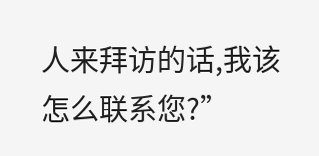人来拜访的话,我该怎么联系您?”